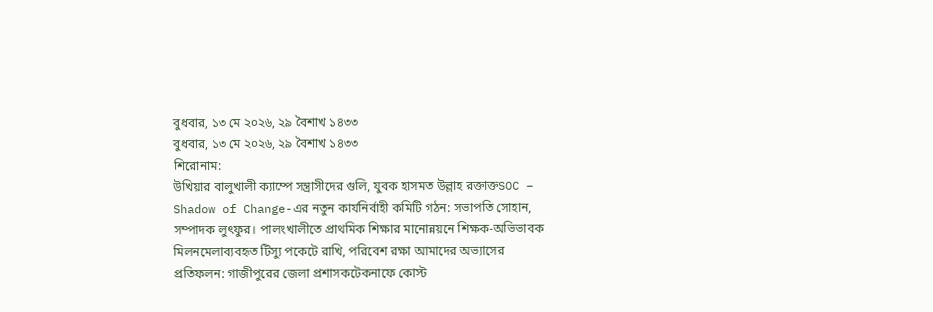বুধবার, ১৩ মে ২০২৬, ২৯ বৈশাখ ১৪৩৩
বুধবার, ১৩ মে ২০২৬, ২৯ বৈশাখ ১৪৩৩
শিরোনাম:
উখিয়ার বালুখালী ক্যাম্পে সন্ত্রাসীদের গুলি, যুবক হাসমত উল্লাহ রক্তাক্তSOC – Shadow of Change-এর নতুন কার্যনির্বাহী কমিটি গঠন: সভাপতি সোহান, সম্পাদক লুৎফুর। পালংখালীতে প্রাথমিক শিক্ষার মানোন্নয়নে শিক্ষক-অভিভাবক মিলনমেলাব্যবহৃত টিস্যু পকেটে রাখি, পরিবেশ রক্ষা আমাদের অভ্যাসের প্রতিফলন: গাজীপুরের জেলা প্রশাসকটেকনাফে কোস্ট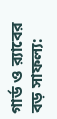গার্ড ও র‍্যাবের বড় সাফল্য: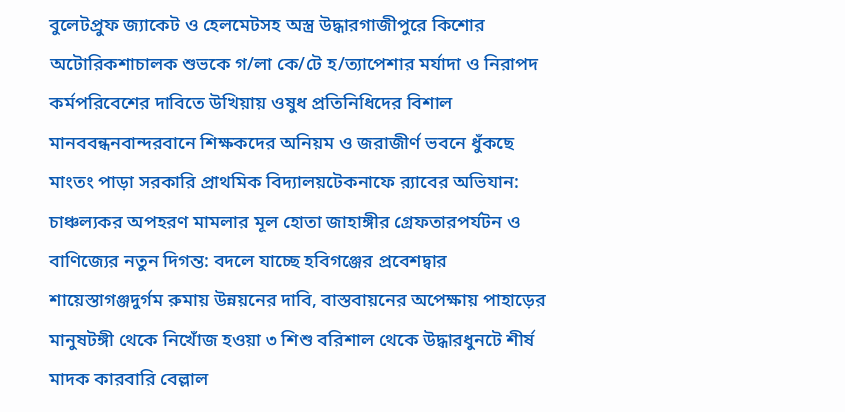বুলেটপ্রুফ জ্যাকেট ও হেলমেটসহ অস্ত্র উদ্ধারগাজীপুরে কিশোর অটোরিকশাচালক শুভকে গ/লা কে/টে হ/ত্যাপেশার মর্যাদা ও নিরাপদ কর্মপরিবেশের দাবিতে উখিয়ায় ওষুধ প্রতিনিধিদের বিশাল মানববন্ধনবান্দরবানে শিক্ষকদের অনিয়ম ও জরাজীর্ণ ভবনে ধুঁকছে মাংতং পাড়া সরকারি প্রাথমিক বিদ্যালয়টেকনাফে র‌্যাবের অভিযান: চাঞ্চল্যকর অপহরণ মামলার মূল হোতা জাহাঙ্গীর গ্রেফতারপর্যটন ও বাণিজ্যের নতুন দিগন্ত: বদলে যাচ্ছে হবিগঞ্জের প্রবেশদ্বার শায়েস্তাগঞ্জদুর্গম রুমায় উন্নয়নের দাবি, বাস্তবায়নের অপেক্ষায় পাহাড়ের মানুষটঙ্গী থেকে নিখোঁজ হওয়া ৩ শিশু বরিশাল থেকে উদ্ধারধুনটে শীর্ষ মাদক কারবারি বেল্লাল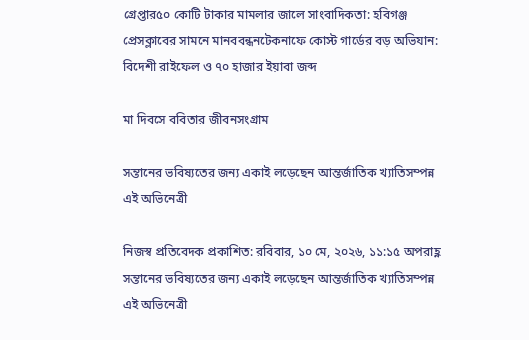গ্রেপ্তার৫০ কোটি টাকার মামলার জালে সাংবাদিকতা: হবিগঞ্জ প্রেসক্লাবের সামনে মানববন্ধনটেকনাফে কোস্ট গার্ডের বড় অভিযান: বিদেশী রাইফেল ও ৭০ হাজার ইয়াবা জব্দ

মা দিবসে ববিতার জীবনসংগ্রাম

সন্তানের ভবিষ্যতের জন্য একাই লড়েছেন আন্তর্জাতিক খ্যাতিসম্পন্ন এই অভিনেত্রী

নিজস্ব প্রতিবেদক প্রকাশিত: রবিবার, ১০ মে, ২০২৬, ১১:১৫ অপরাহ্ণ
সন্তানের ভবিষ্যতের জন্য একাই লড়েছেন আন্তর্জাতিক খ্যাতিসম্পন্ন এই অভিনেত্রী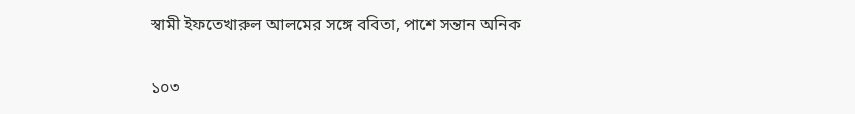স্বামী ইফতেখারুল আলমের সঙ্গে ববিতা, পাশে সন্তান অনিক

১০৩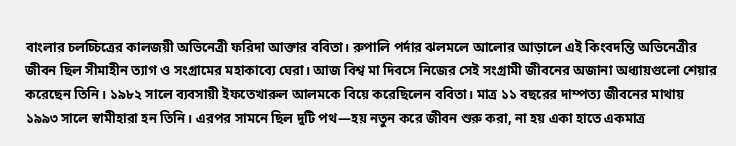বাংলার চলচ্চিত্রের কালজয়ী অভিনেত্রী ফরিদা আক্তার ববিতা। রুপালি পর্দার ঝলমলে আলোর আড়ালে এই কিংবদন্তি অভিনেত্রীর জীবন ছিল সীমাহীন ত্যাগ ও সংগ্রামের মহাকাব্যে ঘেরা। আজ বিশ্ব মা দিবসে নিজের সেই সংগ্রামী জীবনের অজানা অধ্যায়গুলো শেয়ার করেছেন তিনি। ১৯৮২ সালে ব্যবসায়ী ইফতেখারুল আলমকে বিয়ে করেছিলেন ববিতা। মাত্র ১১ বছরের দাম্পত্য জীবনের মাথায় ১৯৯৩ সালে স্বামীহারা হন তিনি। এরপর সামনে ছিল দুটি পথ—হয় নতুন করে জীবন শুরু করা, না হয় একা হাতে একমাত্র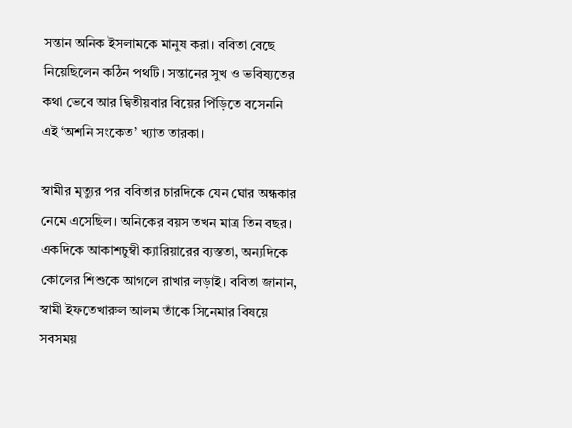সন্তান অনিক ইসলামকে মানুষ করা। ববিতা বেছে নিয়েছিলেন কঠিন পথটি। সন্তানের সুখ ও ভবিষ্যতের কথা ভেবে আর দ্বিতীয়বার বিয়ের পিঁড়িতে বসেননি এই ‘অশনি সংকেত’ খ্যাত তারকা।

স্বামীর মৃত্যুর পর ববিতার চারদিকে যেন ঘোর অন্ধকার নেমে এসেছিল। অনিকের বয়স তখন মাত্র তিন বছর। একদিকে আকাশচুম্বী ক্যারিয়ারের ব্যস্ততা, অন্যদিকে কোলের শিশুকে আগলে রাখার লড়াই। ববিতা জানান, স্বামী ইফতেখারুল আলম তাঁকে সিনেমার বিষয়ে সবসময়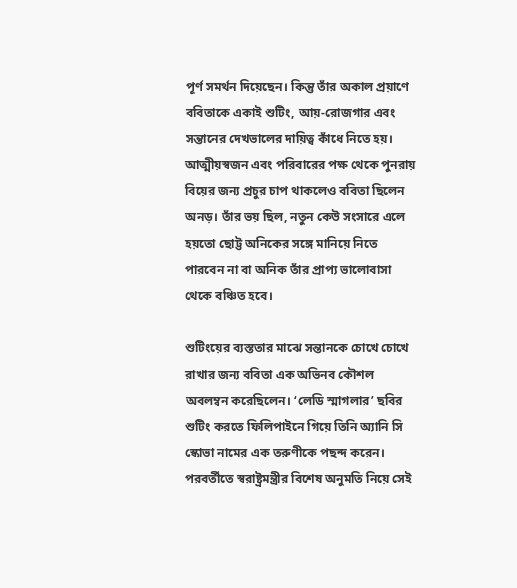পূর্ণ সমর্থন দিয়েছেন। কিন্তু তাঁর অকাল প্রয়াণে ববিতাকে একাই শুটিং, আয়-রোজগার এবং সন্তানের দেখভালের দায়িত্ব কাঁধে নিতে হয়। আত্মীয়স্বজন এবং পরিবারের পক্ষ থেকে পুনরায় বিয়ের জন্য প্রচুর চাপ থাকলেও ববিতা ছিলেন অনড়। তাঁর ভয় ছিল, নতুন কেউ সংসারে এলে হয়তো ছোট্ট অনিকের সঙ্গে মানিয়ে নিতে পারবেন না বা অনিক তাঁর প্রাপ্য ভালোবাসা থেকে বঞ্চিত হবে।

শুটিংয়ের ব্যস্ততার মাঝে সন্তানকে চোখে চোখে রাখার জন্য ববিতা এক অভিনব কৌশল অবলম্বন করেছিলেন। ‘লেডি স্মাগলার’ ছবির শুটিং করতে ফিলিপাইনে গিয়ে তিনি অ্যানি সি স্কোভা নামের এক তরুণীকে পছন্দ করেন। পরবর্তীতে স্বরাষ্ট্রমন্ত্রীর বিশেষ অনুমতি নিয়ে সেই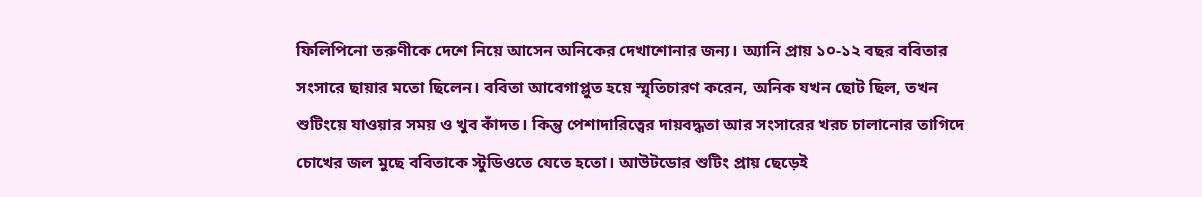ফিলিপিনো তরুণীকে দেশে নিয়ে আসেন অনিকের দেখাশোনার জন্য। অ্যানি প্রায় ১০-১২ বছর ববিতার সংসারে ছায়ার মতো ছিলেন। ববিতা আবেগাপ্লুত হয়ে স্মৃতিচারণ করেন, অনিক যখন ছোট ছিল, তখন শুটিংয়ে যাওয়ার সময় ও খুব কাঁদত। কিন্তু পেশাদারিত্বের দায়বদ্ধতা আর সংসারের খরচ চালানোর তাগিদে চোখের জল মুছে ববিতাকে স্টুডিওতে যেতে হতো। আউটডোর শুটিং প্রায় ছেড়েই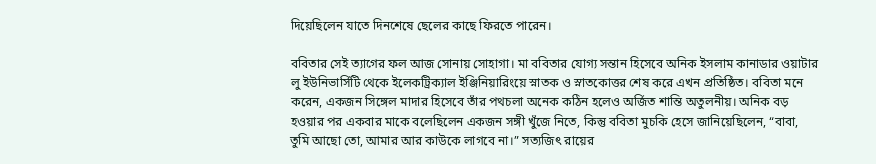দিয়েছিলেন যাতে দিনশেষে ছেলের কাছে ফিরতে পারেন।

ববিতার সেই ত্যাগের ফল আজ সোনায় সোহাগা। মা ববিতার যোগ্য সন্তান হিসেবে অনিক ইসলাম কানাডার ওয়াটার লু ইউনিভার্সিটি থেকে ইলেকট্রিক্যাল ইঞ্জিনিয়ারিংয়ে স্নাতক ও স্নাতকোত্তর শেষ করে এখন প্রতিষ্ঠিত। ববিতা মনে করেন, একজন সিঙ্গেল মাদার হিসেবে তাঁর পথচলা অনেক কঠিন হলেও অর্জিত শান্তি অতুলনীয়। অনিক বড় হওয়ার পর একবার মাকে বলেছিলেন একজন সঙ্গী খুঁজে নিতে, কিন্তু ববিতা মুচকি হেসে জানিয়েছিলেন, “বাবা, তুমি আছো তো, আমার আর কাউকে লাগবে না।” সত্যজিৎ রায়ের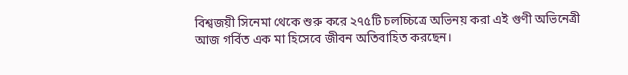বিশ্বজয়ী সিনেমা থেকে শুরু করে ২৭৫টি চলচ্চিত্রে অভিনয় করা এই গুণী অভিনেত্রী আজ গর্বিত এক মা হিসেবে জীবন অতিবাহিত করছেন।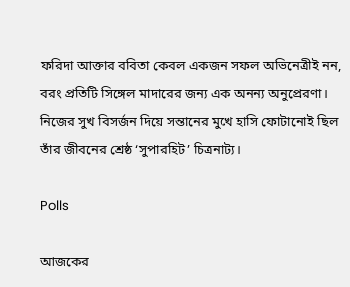ফরিদা আক্তার ববিতা কেবল একজন সফল অভিনেত্রীই নন, বরং প্রতিটি সিঙ্গেল মাদারের জন্য এক অনন্য অনুপ্রেরণা। নিজের সুখ বিসর্জন দিয়ে সন্তানের মুখে হাসি ফোটানোই ছিল তাঁর জীবনের শ্রেষ্ঠ ‘সুপারহিট’ চিত্রনাট্য।

Polls

আজকের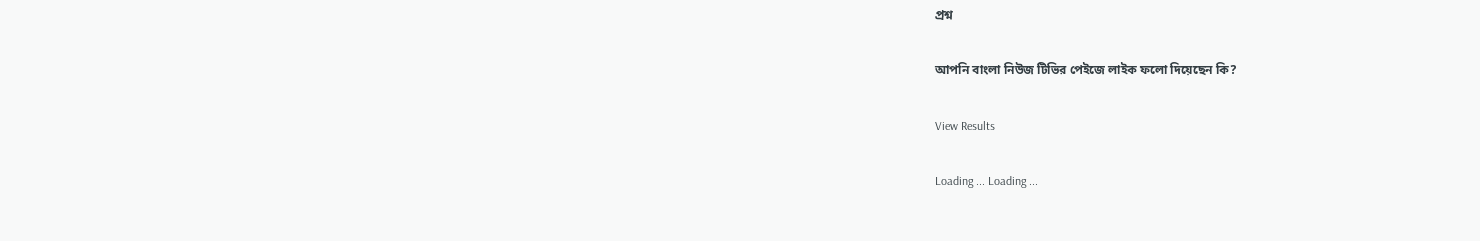প্রশ্ন

আপনি বাংলা নিউজ টিভির পেইজে লাইক ফলো দিয়েছেন কি?

View Results

Loading ... Loading ...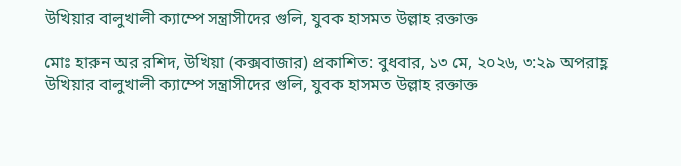উখিয়ার বালুখালী ক্যাম্পে সন্ত্রাসীদের গুলি, যুবক হাসমত উল্লাহ রক্তাক্ত

মোঃ হারুন অর রশিদ, উখিয়া (কক্সবাজার) প্রকাশিত: বুধবার, ১৩ মে, ২০২৬, ৩:২৯ অপরাহ্ণ
উখিয়ার বালুখালী ক্যাম্পে সন্ত্রাসীদের গুলি, যুবক হাসমত উল্লাহ রক্তাক্ত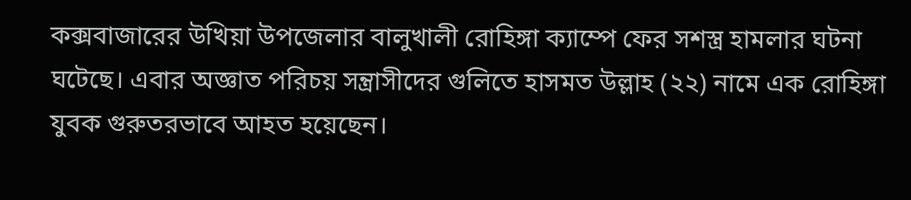কক্সবাজারের উখিয়া উপজেলার বালুখালী রোহিঙ্গা ক্যাম্পে ফের সশস্ত্র হামলার ঘটনা ঘটেছে। এবার অজ্ঞাত পরিচয় সন্ত্রাসীদের গুলিতে হাসমত উল্লাহ (২২) নামে এক রোহিঙ্গা যুবক গুরুতরভাবে আহত হয়েছেন।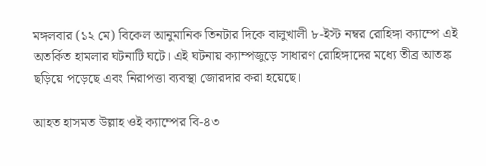মঙ্গলবার (১২ মে) বিকেল আনুমানিক তিনটার দিকে বালুখালী ৮-ইস্ট নম্বর রোহিঙ্গা ক্যাম্পে এই অতর্কিত হামলার ঘটনাটি ঘটে। এই ঘটনায় ক্যাম্পজুড়ে সাধারণ রোহিঙ্গাদের মধ্যে তীব্র আতঙ্ক ছড়িয়ে পড়েছে এবং নিরাপত্তা ব্যবস্থা জোরদার করা হয়েছে।

আহত হাসমত উল্লাহ ওই ক্যাম্পের বি-৪৩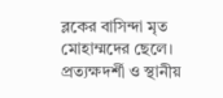ব্লকের বাসিন্দা মৃত মোহাম্মদের ছেলে। প্রত্যক্ষদর্শী ও স্থানীয়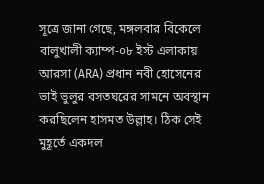সূত্রে জানা গেছে, মঙ্গলবার বিকেলে বালুখালী ক্যাম্প-০৮ ইস্ট এলাকায় আরসা (ARA) প্রধান নবী হোসেনের ভাই ভুলুর বসতঘরের সামনে অবস্থান করছিলেন হাসমত উল্লাহ। ঠিক সেই মুহূর্তে একদল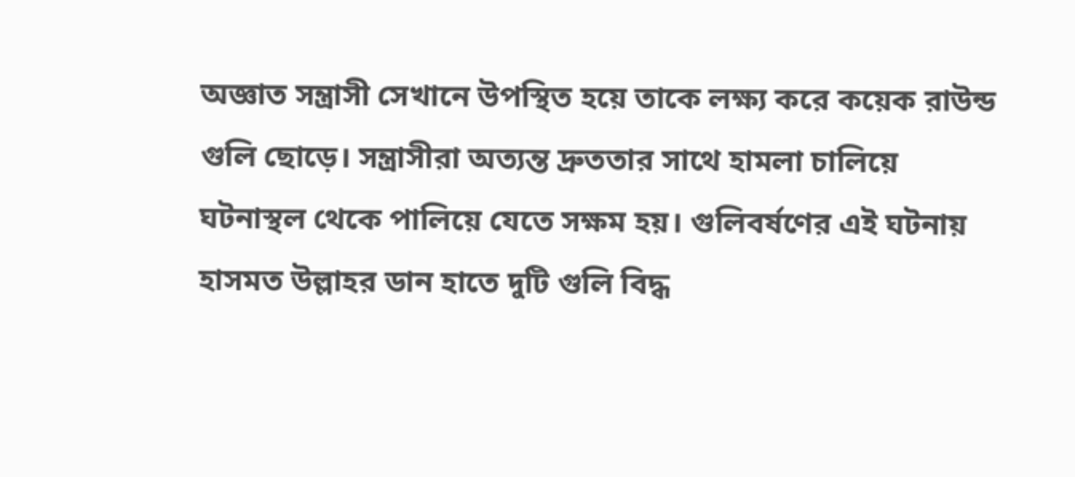অজ্ঞাত সন্ত্রাসী সেখানে উপস্থিত হয়ে তাকে লক্ষ্য করে কয়েক রাউন্ড গুলি ছোড়ে। সন্ত্রাসীরা অত্যন্ত দ্রুততার সাথে হামলা চালিয়ে ঘটনাস্থল থেকে পালিয়ে যেতে সক্ষম হয়। গুলিবর্ষণের এই ঘটনায় হাসমত উল্লাহর ডান হাতে দুটি গুলি বিদ্ধ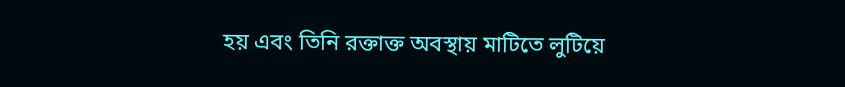হয় এবং তিনি রক্তাক্ত অবস্থায় মাটিতে লুটিয়ে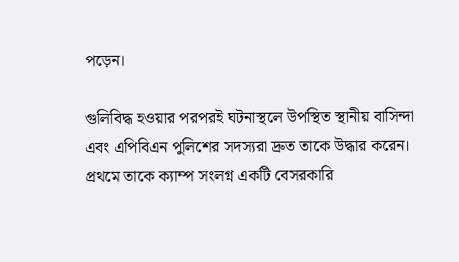পড়েন।

গুলিবিদ্ধ হওয়ার পরপরই ঘটনাস্থলে উপস্থিত স্থানীয় বাসিন্দা এবং এপিবিএন পুলিশের সদস্যরা দ্রুত তাকে উদ্ধার করেন। প্রথমে তাকে ক্যাম্প সংলগ্ন একটি বেসরকারি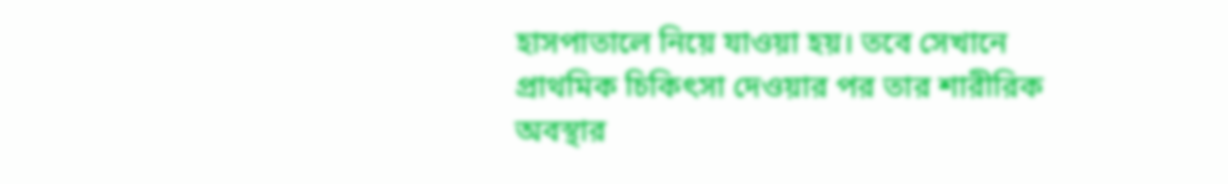হাসপাতালে নিয়ে যাওয়া হয়। তবে সেখানে প্রাথমিক চিকিৎসা দেওয়ার পর তার শারীরিক অবস্থার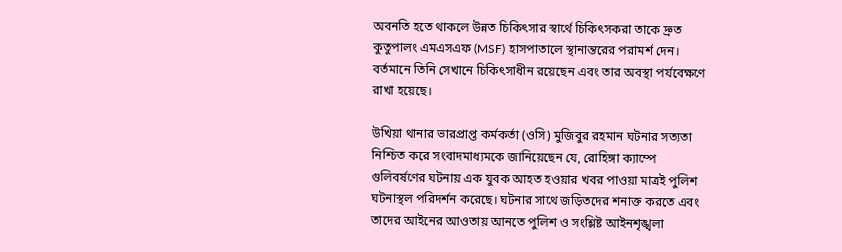অবনতি হতে থাকলে উন্নত চিকিৎসার স্বার্থে চিকিৎসকরা তাকে দ্রুত কুতুপালং এমএসএফ (MSF) হাসপাতালে স্থানান্তরের পরামর্শ দেন। বর্তমানে তিনি সেখানে চিকিৎসাধীন রয়েছেন এবং তার অবস্থা পর্যবেক্ষণে রাখা হয়েছে।

উখিয়া থানার ভারপ্রাপ্ত কর্মকর্তা (ওসি) মুজিবুর রহমান ঘটনার সত্যতা নিশ্চিত করে সংবাদমাধ্যমকে জানিয়েছেন যে, রোহিঙ্গা ক্যাম্পে গুলিবর্ষণের ঘটনায় এক যুবক আহত হওয়ার খবর পাওয়া মাত্রই পুলিশ ঘটনাস্থল পরিদর্শন করেছে। ঘটনার সাথে জড়িতদের শনাক্ত করতে এবং তাদের আইনের আওতায় আনতে পুলিশ ও সংশ্লিষ্ট আইনশৃঙ্খলা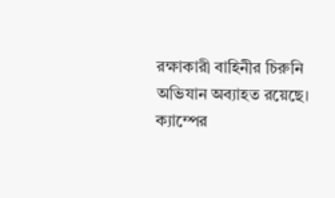রক্ষাকারী বাহিনীর চিরুনি অভিযান অব্যাহত রয়েছে। ক্যাম্পের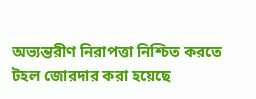অভ্যন্তরীণ নিরাপত্তা নিশ্চিত করতে টহল জোরদার করা হয়েছে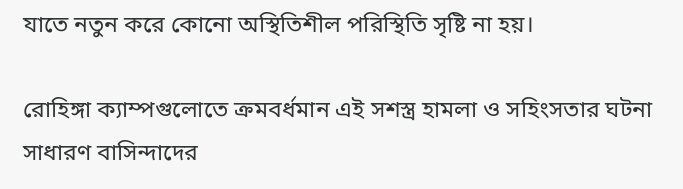যাতে নতুন করে কোনো অস্থিতিশীল পরিস্থিতি সৃষ্টি না হয়।

রোহিঙ্গা ক্যাম্পগুলোতে ক্রমবর্ধমান এই সশস্ত্র হামলা ও সহিংসতার ঘটনা সাধারণ বাসিন্দাদের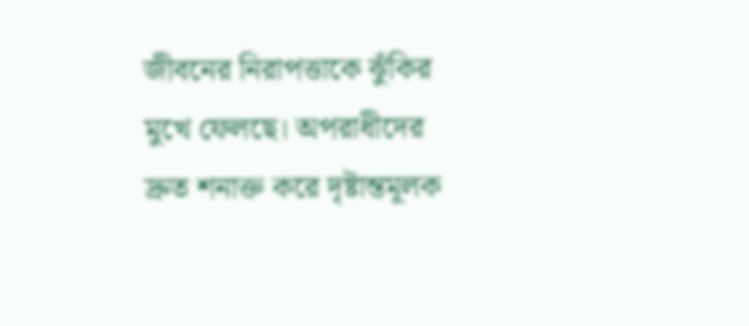জীবনের নিরাপত্তাকে ঝুঁকির মুখে ফেলছে। অপরাধীদের দ্রুত শনাক্ত করে দৃষ্টান্তমূলক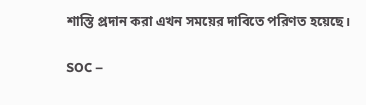শাস্তি প্রদান করা এখন সময়ের দাবিতে পরিণত হয়েছে।

SOC –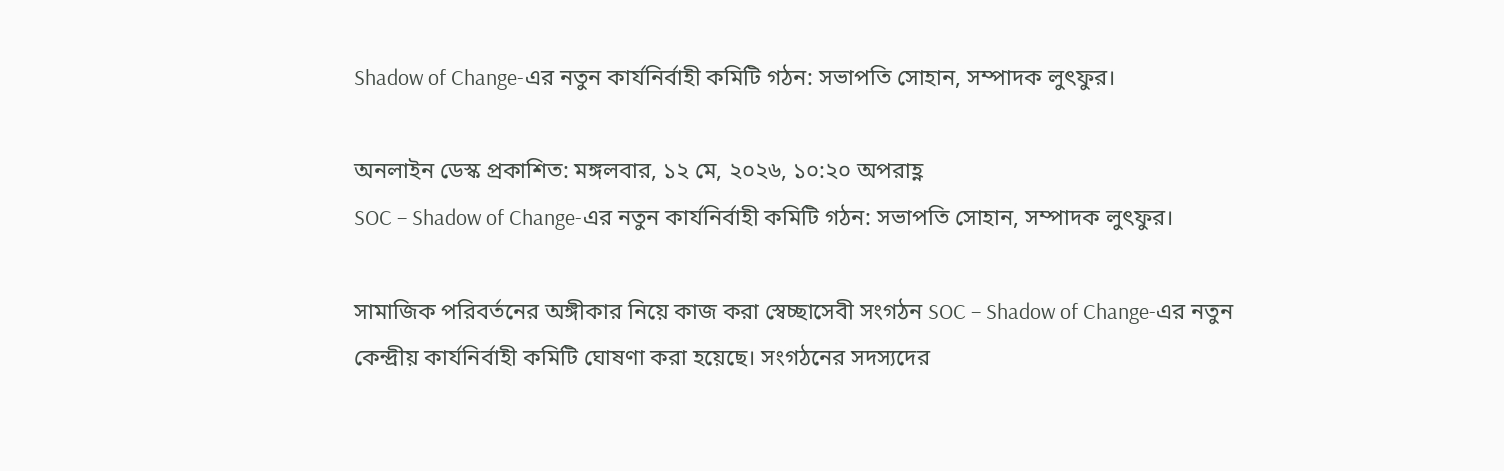Shadow of Change-এর নতুন কার্যনির্বাহী কমিটি গঠন: সভাপতি সোহান, সম্পাদক লুৎফুর।

অনলাইন ডেস্ক প্রকাশিত: মঙ্গলবার, ১২ মে, ২০২৬, ১০:২০ অপরাহ্ণ
SOC – Shadow of Change-এর নতুন কার্যনির্বাহী কমিটি গঠন: সভাপতি সোহান, সম্পাদক লুৎফুর।

সামাজিক পরিবর্তনের অঙ্গীকার নিয়ে কাজ করা স্বেচ্ছাসেবী সংগঠন SOC – Shadow of Change-এর নতুন কেন্দ্রীয় কার্যনির্বাহী কমিটি ঘোষণা করা হয়েছে। সংগঠনের সদস্যদের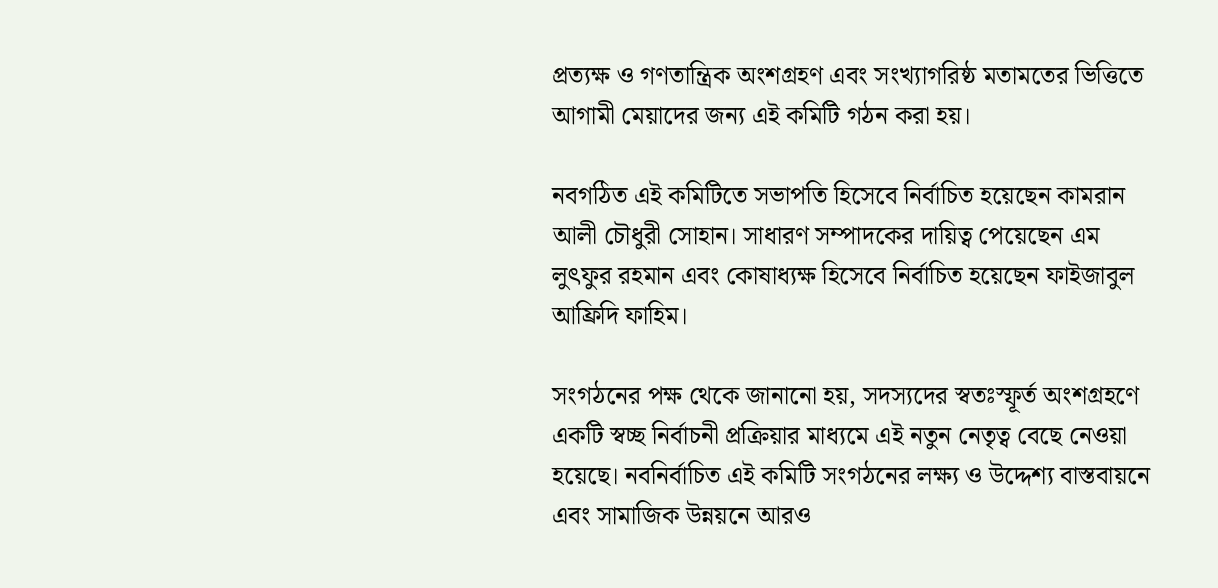প্রত্যক্ষ ও গণতান্ত্রিক অংশগ্রহণ এবং সংখ্যাগরিষ্ঠ মতামতের ভিত্তিতে আগামী মেয়াদের জন্য এই কমিটি গঠন করা হয়।

নবগঠিত এই কমিটিতে সভাপতি হিসেবে নির্বাচিত হয়েছেন কামরান আলী চৌধুরী সোহান। সাধারণ সম্পাদকের দায়িত্ব পেয়েছেন এম লুৎফুর রহমান এবং কোষাধ্যক্ষ হিসেবে নির্বাচিত হয়েছেন ফাইজাবুল আফ্রিদি ফাহিম।

সংগঠনের পক্ষ থেকে জানানো হয়, সদস্যদের স্বতঃস্ফূর্ত অংশগ্রহণে একটি স্বচ্ছ নির্বাচনী প্রক্রিয়ার মাধ্যমে এই নতুন নেতৃত্ব বেছে নেওয়া হয়েছে। নবনির্বাচিত এই কমিটি সংগঠনের লক্ষ্য ও উদ্দেশ্য বাস্তবায়নে এবং সামাজিক উন্নয়নে আরও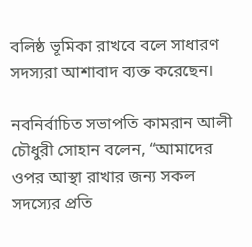বলিষ্ঠ ভূমিকা রাখবে বলে সাধারণ সদস্যরা আশাবাদ ব্যক্ত করেছেন।

নবনির্বাচিত সভাপতি কামরান আলী চৌধুরী সোহান বলেন, “আমাদের ওপর আস্থা রাখার জন্য সকল সদস্যের প্রতি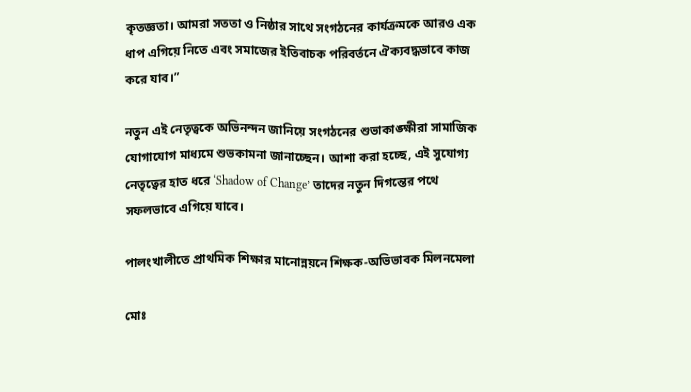কৃতজ্ঞতা। আমরা সততা ও নিষ্ঠার সাথে সংগঠনের কার্যক্রমকে আরও এক ধাপ এগিয়ে নিতে এবং সমাজের ইতিবাচক পরিবর্তনে ঐক্যবদ্ধভাবে কাজ করে যাব।”

নতুন এই নেতৃত্বকে অভিনন্দন জানিয়ে সংগঠনের শুভাকাঙ্ক্ষীরা সামাজিক যোগাযোগ মাধ্যমে শুভকামনা জানাচ্ছেন। আশা করা হচ্ছে, এই সুযোগ্য নেতৃত্বের হাত ধরে ‘Shadow of Change’ তাদের নতুন দিগন্তের পথে সফলভাবে এগিয়ে যাবে।

পালংখালীতে প্রাথমিক শিক্ষার মানোন্নয়নে শিক্ষক-অভিভাবক মিলনমেলা

মোঃ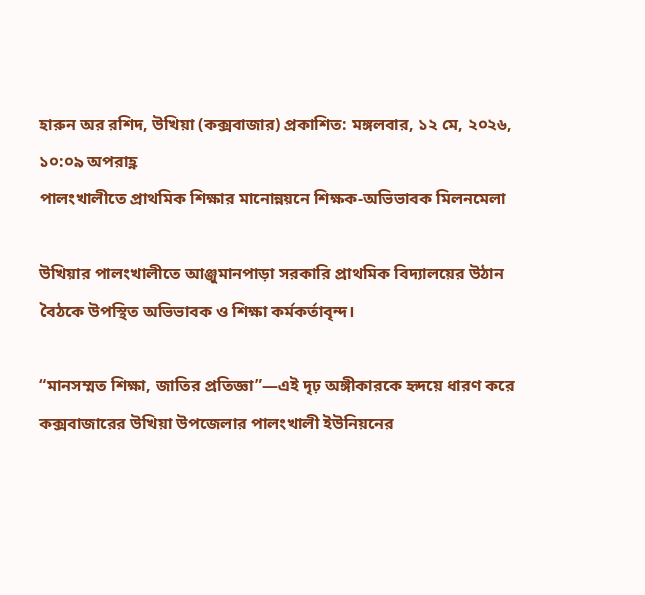হারুন অর রশিদ, উখিয়া (কক্সবাজার) প্রকাশিত: মঙ্গলবার, ১২ মে, ২০২৬, ১০:০৯ অপরাহ্ণ
পালংখালীতে প্রাথমিক শিক্ষার মানোন্নয়নে শিক্ষক-অভিভাবক মিলনমেলা

উখিয়ার পালংখালীতে আঞ্জুমানপাড়া সরকারি প্রাথমিক বিদ্যালয়ের উঠান বৈঠকে উপস্থিত অভিভাবক ও শিক্ষা কর্মকর্তাবৃন্দ।

“মানসম্মত শিক্ষা, জাতির প্রতিজ্ঞা”—এই দৃঢ় অঙ্গীকারকে হৃদয়ে ধারণ করে কক্সবাজারের উখিয়া উপজেলার পালংখালী ইউনিয়নের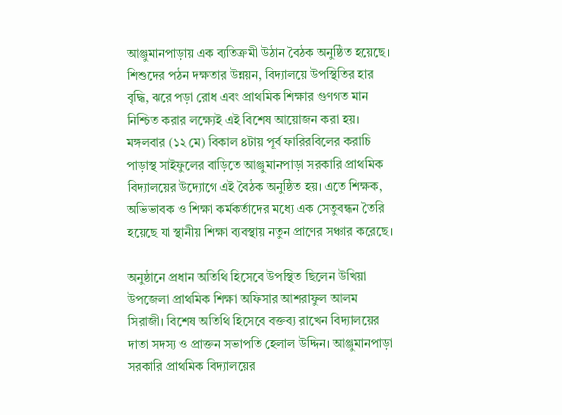আঞ্জুমানপাড়ায় এক ব্যতিক্রমী উঠান বৈঠক অনুষ্ঠিত হয়েছে। শিশুদের পঠন দক্ষতার উন্নয়ন, বিদ্যালয়ে উপস্থিতির হার বৃদ্ধি, ঝরে পড়া রোধ এবং প্রাথমিক শিক্ষার গুণগত মান নিশ্চিত করার লক্ষ্যেই এই বিশেষ আয়োজন করা হয়। মঙ্গলবার (১২ মে) বিকাল ৪টায় পূর্ব ফারিরবিলের করাচি পাড়াস্থ সাইফুলের বাড়িতে আঞ্জুমানপাড়া সরকারি প্রাথমিক বিদ্যালয়ের উদ্যোগে এই বৈঠক অনুষ্ঠিত হয়। এতে শিক্ষক, অভিভাবক ও শিক্ষা কর্মকর্তাদের মধ্যে এক সেতুবন্ধন তৈরি হয়েছে যা স্থানীয় শিক্ষা ব্যবস্থায় নতুন প্রাণের সঞ্চার করেছে।

অনুষ্ঠানে প্রধান অতিথি হিসেবে উপস্থিত ছিলেন উখিয়া উপজেলা প্রাথমিক শিক্ষা অফিসার আশরাফুল আলম সিরাজী। বিশেষ অতিথি হিসেবে বক্তব্য রাখেন বিদ্যালয়ের দাতা সদস্য ও প্রাক্তন সভাপতি হেলাল উদ্দিন। আঞ্জুমানপাড়া সরকারি প্রাথমিক বিদ্যালয়ের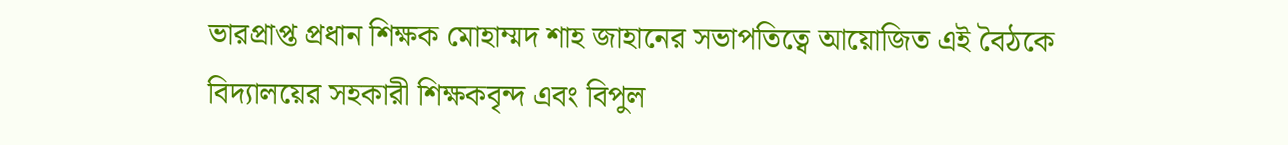ভারপ্রাপ্ত প্রধান শিক্ষক মোহাম্মদ শাহ জাহানের সভাপতিত্বে আয়োজিত এই বৈঠকে বিদ্যালয়ের সহকারী শিক্ষকবৃন্দ এবং বিপুল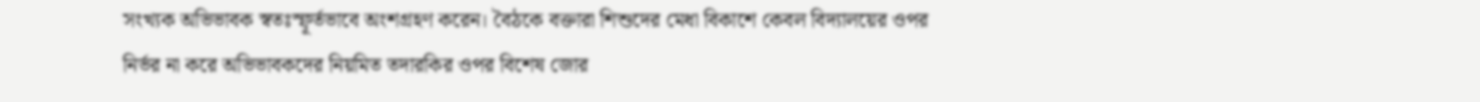সংখ্যক অভিভাবক স্বতঃস্ফূর্তভাবে অংশগ্রহণ করেন। বৈঠকে বক্তারা শিশুদের মেধা বিকাশে কেবল বিদ্যালয়ের ওপর নির্ভর না করে অভিভাবকদের নিয়মিত তদারকির ওপর বিশেষ জোর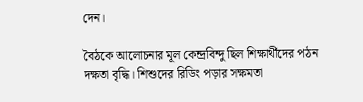দেন।

বৈঠকে আলোচনার মূল কেন্দ্রবিন্দু ছিল শিক্ষার্থীদের পঠন দক্ষতা বৃদ্ধি। শিশুদের রিডিং পড়ার সক্ষমতা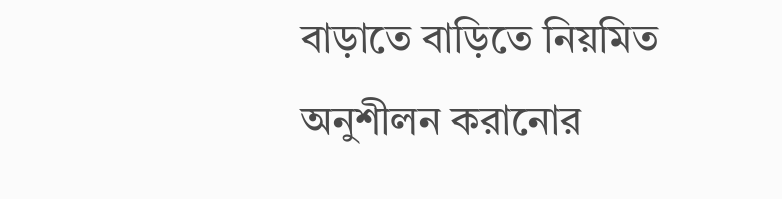বাড়াতে বাড়িতে নিয়মিত অনুশীলন করানোর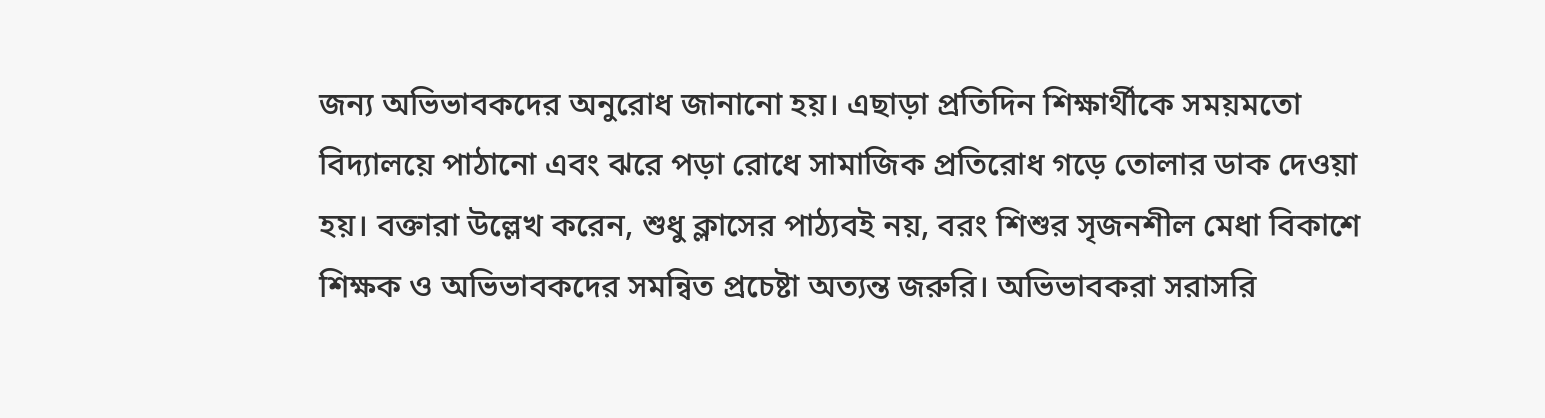জন্য অভিভাবকদের অনুরোধ জানানো হয়। এছাড়া প্রতিদিন শিক্ষার্থীকে সময়মতো বিদ্যালয়ে পাঠানো এবং ঝরে পড়া রোধে সামাজিক প্রতিরোধ গড়ে তোলার ডাক দেওয়া হয়। বক্তারা উল্লেখ করেন, শুধু ক্লাসের পাঠ্যবই নয়, বরং শিশুর সৃজনশীল মেধা বিকাশে শিক্ষক ও অভিভাবকদের সমন্বিত প্রচেষ্টা অত্যন্ত জরুরি। অভিভাবকরা সরাসরি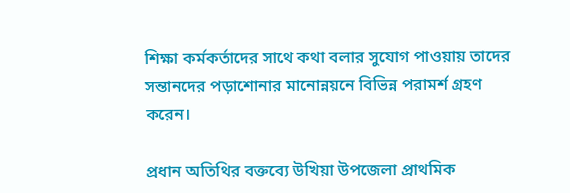শিক্ষা কর্মকর্তাদের সাথে কথা বলার সুযোগ পাওয়ায় তাদের সন্তানদের পড়াশোনার মানোন্নয়নে বিভিন্ন পরামর্শ গ্রহণ করেন।

প্রধান অতিথির বক্তব্যে উখিয়া উপজেলা প্রাথমিক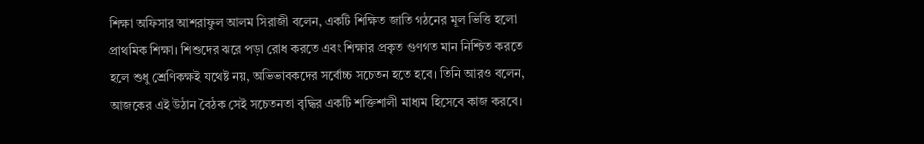শিক্ষা অফিসার আশরাফুল আলম সিরাজী বলেন, একটি শিক্ষিত জাতি গঠনের মূল ভিত্তি হলো প্রাথমিক শিক্ষা। শিশুদের ঝরে পড়া রোধ করতে এবং শিক্ষার প্রকৃত গুণগত মান নিশ্চিত করতে হলে শুধু শ্রেণিকক্ষই যথেষ্ট নয়, অভিভাবকদের সর্বোচ্চ সচেতন হতে হবে। তিনি আরও বলেন, আজকের এই উঠান বৈঠক সেই সচেতনতা বৃদ্ধির একটি শক্তিশালী মাধ্যম হিসেবে কাজ করবে।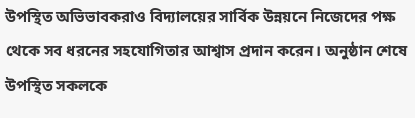উপস্থিত অভিভাবকরাও বিদ্যালয়ের সার্বিক উন্নয়নে নিজেদের পক্ষ থেকে সব ধরনের সহযোগিতার আশ্বাস প্রদান করেন। অনুষ্ঠান শেষে উপস্থিত সকলকে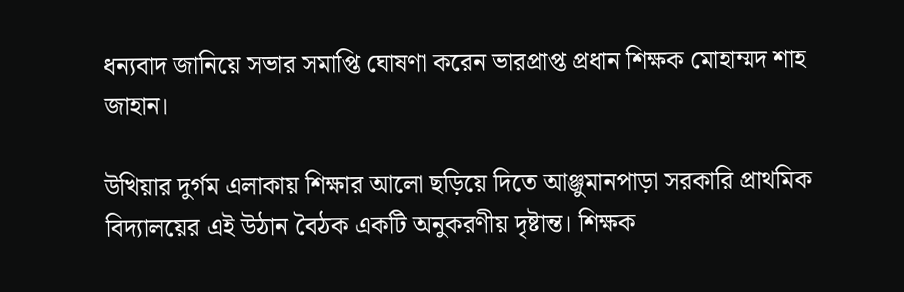ধন্যবাদ জানিয়ে সভার সমাপ্তি ঘোষণা করেন ভারপ্রাপ্ত প্রধান শিক্ষক মোহাম্মদ শাহ জাহান।

উখিয়ার দুর্গম এলাকায় শিক্ষার আলো ছড়িয়ে দিতে আঞ্জুমানপাড়া সরকারি প্রাথমিক বিদ্যালয়ের এই উঠান বৈঠক একটি অনুকরণীয় দৃষ্টান্ত। শিক্ষক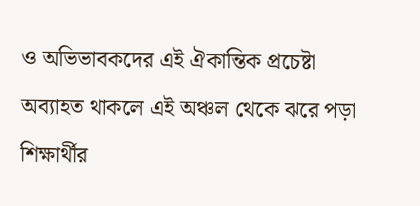ও অভিভাবকদের এই ঐকান্তিক প্রচেষ্টা অব্যাহত থাকলে এই অঞ্চল থেকে ঝরে পড়া শিক্ষার্থীর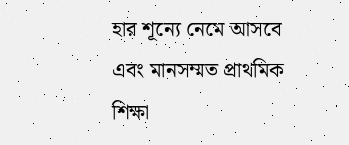হার শূন্যে নেমে আসবে এবং মানসম্মত প্রাথমিক শিক্ষা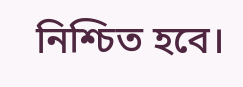নিশ্চিত হবে।